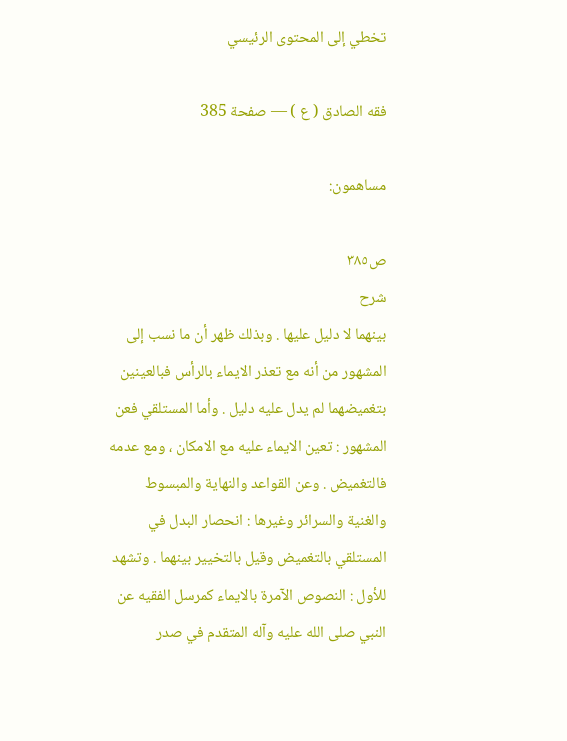تخطي إلى المحتوى الرئيسي

فقه الصادق ( ع ) — صفحة 385

مساهمون:

ص٣٨٥
شرح
بينهما لا دليل عليها . وبذلك ظهر أن ما نسب إلى المشهور من أنه مع تعذر الايماء بالرأس فبالعينين بتغميضهما لم يدل عليه دليل . وأما المستلقي فعن المشهور : تعين الايماء عليه مع الامكان ، ومع عدمه فالتغميض . وعن القواعد والنهاية والمبسوط والغنية والسرائر وغيرها : انحصار البدل في المستلقي بالتغميض وقيل بالتخيير بينهما . وتشهد للأول : النصوص الآمرة بالايماء كمرسل الفقيه عن النبي صلى الله عليه وآله المتقدم في صدر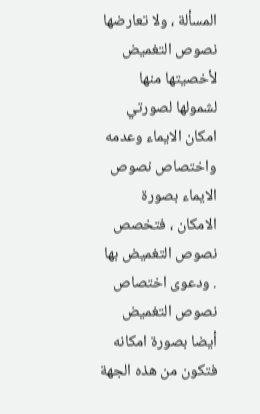المسألة ، ولا تعارضها نصوص التغميض لأخصيتها منها لشمولها لصورتي امكان الايماء وعدمه واختصاص نصوص الايماء بصورة الامكان ، فتخصص نصوص التغميض بها . ودعوى اختصاص نصوص التغميض أيضا بصورة امكانه فتكون من هذه الجهة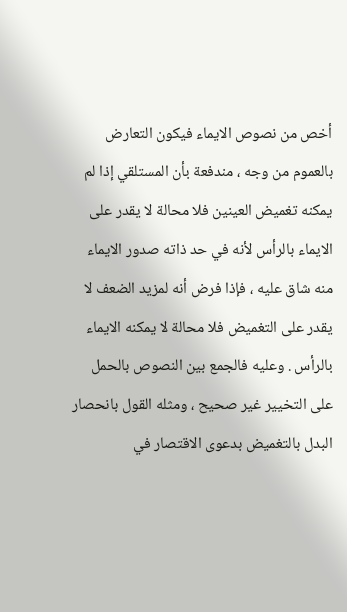أخص من نصوص الايماء فيكون التعارض بالعموم من وجه ، مندفعة بأن المستلقي إذا لم يمكنه تغميض العينين فلا محالة لا يقدر على الايماء بالرأس لأنه في حد ذاته صدور الايماء منه شاق عليه ، فإذا فرض أنه لمزيد الضعف لا يقدر على التغميض فلا محالة لا يمكنه الايماء بالرأس . وعليه فالجمع بين النصوص بالحمل على التخيير غير صحيح ، ومثله القول بانحصار البدل بالتغميض بدعوى الاقتصار في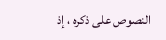النصوص على ذكره ، إذ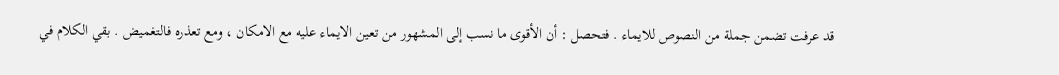قد عرفت تضمن جملة من النصوص للايماء . فتحصل : أن الأقوى ما نسب إلى المشهور من تعين الايماء عليه مع الامكان ، ومع تعذره فالتغميض . بقي الكلام في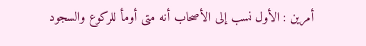أمرين : الأول نسب إلى الأصحاب أنه متى أومأ للركوع والسجود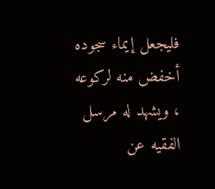فليجعل إيماء سجوده أخفض منه لركوعه ، ويشهد له مرسل الفقيه عن